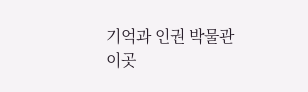기억과 인권 박물관
이곳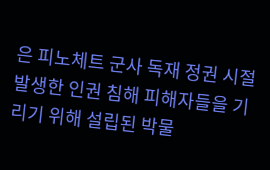은 피노체트 군사 독재 정권 시절 발생한 인권 침해 피해자들을 기리기 위해 설립된 박물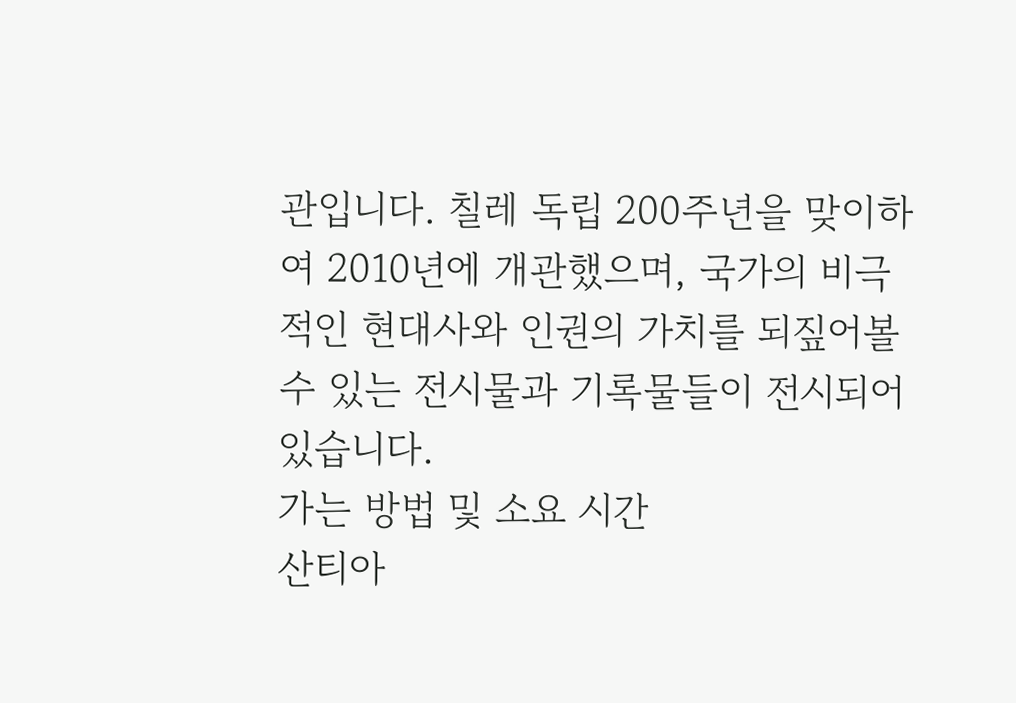관입니다. 칠레 독립 200주년을 맞이하여 2010년에 개관했으며, 국가의 비극적인 현대사와 인권의 가치를 되짚어볼 수 있는 전시물과 기록물들이 전시되어 있습니다.
가는 방법 및 소요 시간
산티아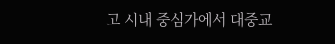고 시내 중심가에서 대중교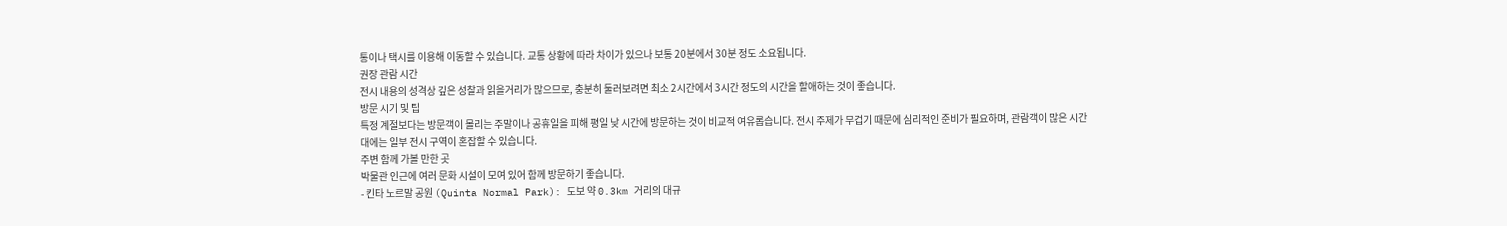통이나 택시를 이용해 이동할 수 있습니다. 교통 상황에 따라 차이가 있으나 보통 20분에서 30분 정도 소요됩니다.
권장 관람 시간
전시 내용의 성격상 깊은 성찰과 읽을거리가 많으므로, 충분히 둘러보려면 최소 2시간에서 3시간 정도의 시간을 할애하는 것이 좋습니다.
방문 시기 및 팁
특정 계절보다는 방문객이 몰리는 주말이나 공휴일을 피해 평일 낮 시간에 방문하는 것이 비교적 여유롭습니다. 전시 주제가 무겁기 때문에 심리적인 준비가 필요하며, 관람객이 많은 시간대에는 일부 전시 구역이 혼잡할 수 있습니다.
주변 함께 가볼 만한 곳
박물관 인근에 여러 문화 시설이 모여 있어 함께 방문하기 좋습니다.
- 킨타 노르말 공원 (Quinta Normal Park): 도보 약 0.3km 거리의 대규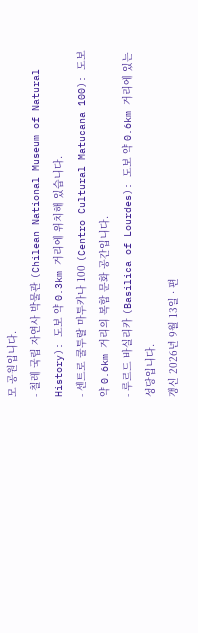모 공원입니다.
- 칠레 국립 자연사 박물관 (Chilean National Museum of Natural History): 도보 약 0.3km 거리에 위치해 있습니다.
- 센트로 쿨투랄 마투카나 100 (Centro Cultural Matucana 100): 도보 약 0.6km 거리의 복합 문화 공간입니다.
- 루르드 바실리카 (Basilica of Lourdes): 도보 약 0.6km 거리에 있는 성당입니다.
갱신 2026년 9월 13일 · 편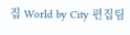집 World by City 편집팀